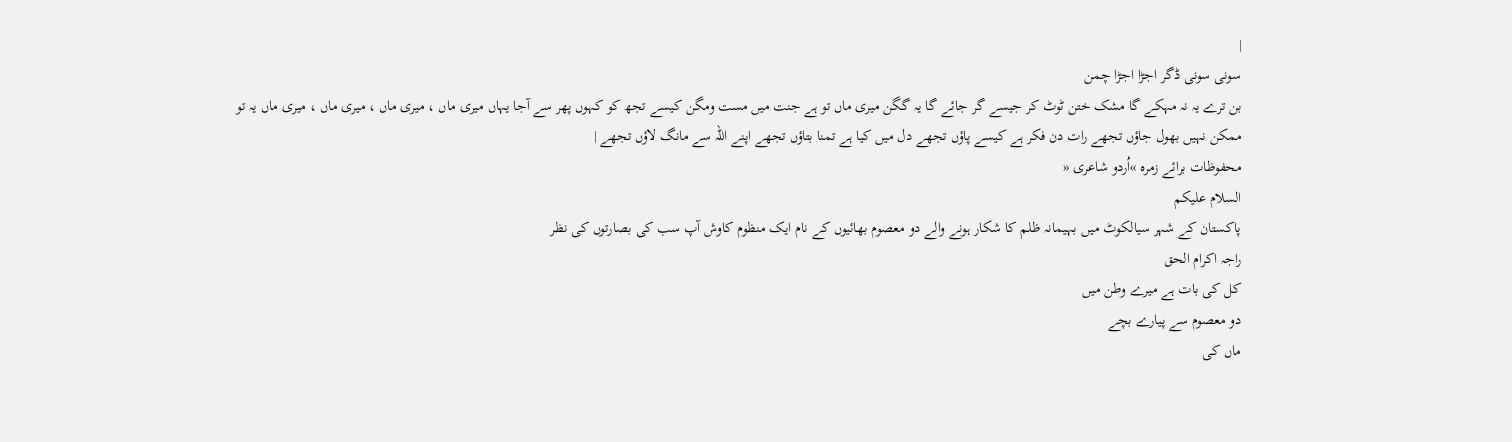|
سونی سونی ڈگر اجڑا اجڑا چمن
بن ترے یہ نہ مہکے گا مشک ختن ٹوٹ کر جیسے گر جائے گا یہ گگن میری ماں تو ہے جنت میں مست ومگن کیسے تجھ کو کہوں پھر سے آجا یہاں میری ماں ، میری ماں ، میری ماں ، میری ماں یہ تو ممکن نہیں بھول جاؤں تجھے رات دن فکر ہے کیسے پاؤں تجھے دل میں کیا ہے تمنا بتاؤں تجھے اپنے اللہ سے مانگ لاؤں تجھے |
محفوظات برائے زمرہ »اُردو شاعری «
السلام علیکم
پاکستان کے شہر سیالکوٹ میں بہیمانہ ظلم کا شکار ہونے والے دو معصوم بھائیوں کے نام ایک منظوم کاوش آپ سب کی بصارتوں کی نظر
راجہ اکرام الحق
کل کی بات ہے میرے وطن میں
دو معصوم سے پیارے بچے
ماں کی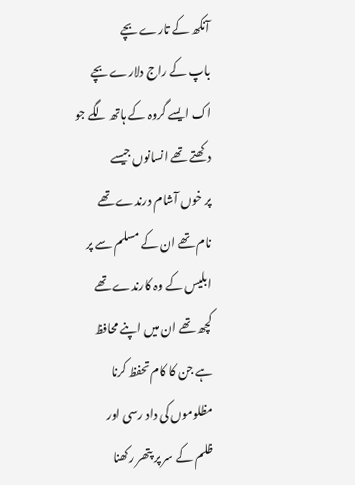آنکھ کے تارے بچے
باپ کے راج دلارے بچے
اک ایسے گروہ کے ہاتھ لگے جو
دکھتے تھے انسانوں جیسے
پر خوں آشام درندے تھے
نام تھے ان کے مسلم سے پر
ابلیس کے وہ کارندے تھے
کچھ تھے ان میں اپنے محافظ
ہے جن کا کام تحفظ کرنا
مظلوموں کی داد رسی اور
ظلم کے سر پر پتھر رکھنا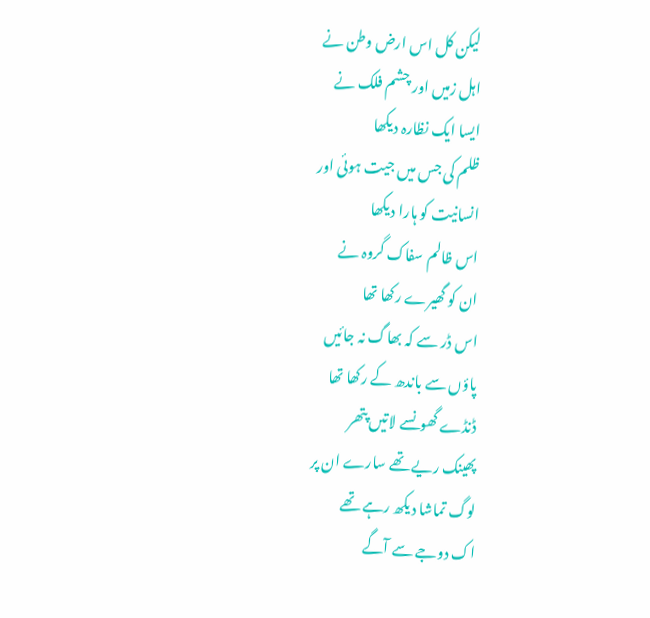لیکن کل اس ارض وطن نے
اہل زمیں اور چشم فلک نے
ایسا ایک نظارہ دیکھا
ظلم کی جس میں جیت ہوئی اور
انسانیت کو ہارا دیکھا
اس ظالم سفاک گروہ نے
ان کو گھیرے رکھا تھا
اس ڈر سے کہ بھاگ نہ جائیں
پاؤں سے باندھ کے رکھا تھا
ڈنڈے گھونسے لاتیں پتھر
پھینک ریے تھے سارے ان پر
لوگ تماشا دیکھ رہے تھے
اک دوجے سے آگے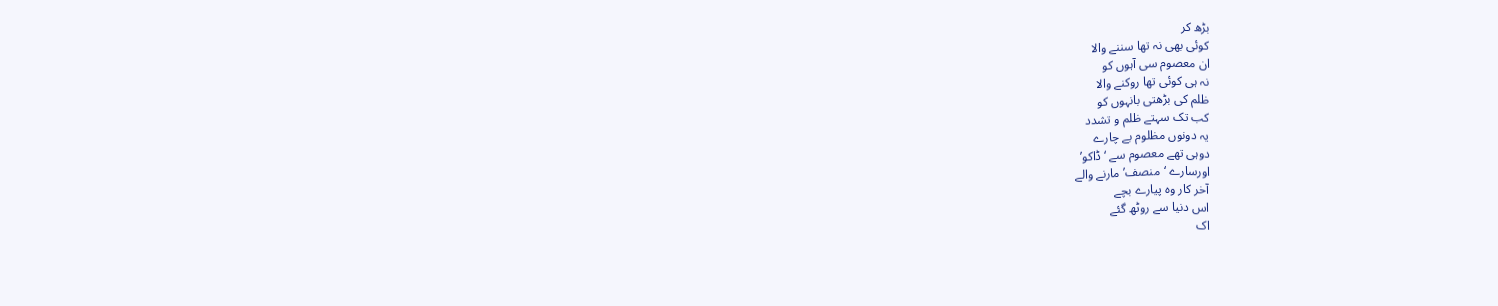بڑھ کر
کوئی بھی نہ تھا سننے والا
ان معصوم سی آہوں کو
نہ ہی کوئی تھا روکنے والا
ظلم کی بڑھتی بانہوں کو
کب تک سہتے ظلم و تشدد
یہ دونوں مظلوم بے چارے
دوہی تھے معصوم سے ‘ ڈاکو’
اورسارے ‘منصف’ مارنے والے
آخر کار وہ پیارے بچے
اس دنیا سے روٹھ گئے
اک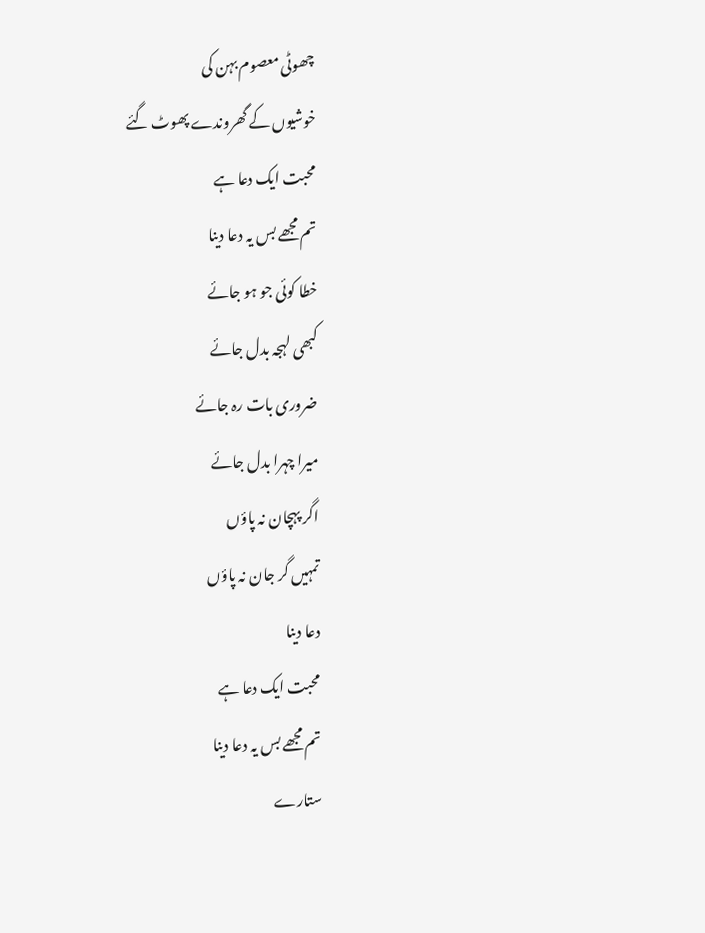چھوٹی معصوم بہن کی
خوشیوں کے گھروندے پھوٹ گئے
محبت ایک دعا ہے
تم مجھے بس یہ دعا دینا
خطا کوئی جو ہو جائے
کبھی لہجہ بدل جائے
ضروری بات رہ جائے
میرا چہرا بدل جائے
اگر پہچان نہ پاؤں
تمہیں گر جان نہ پاؤں
دعا دینا
محبت ایک دعا ہے
تم مجھے بس یہ دعا دینا
ستارے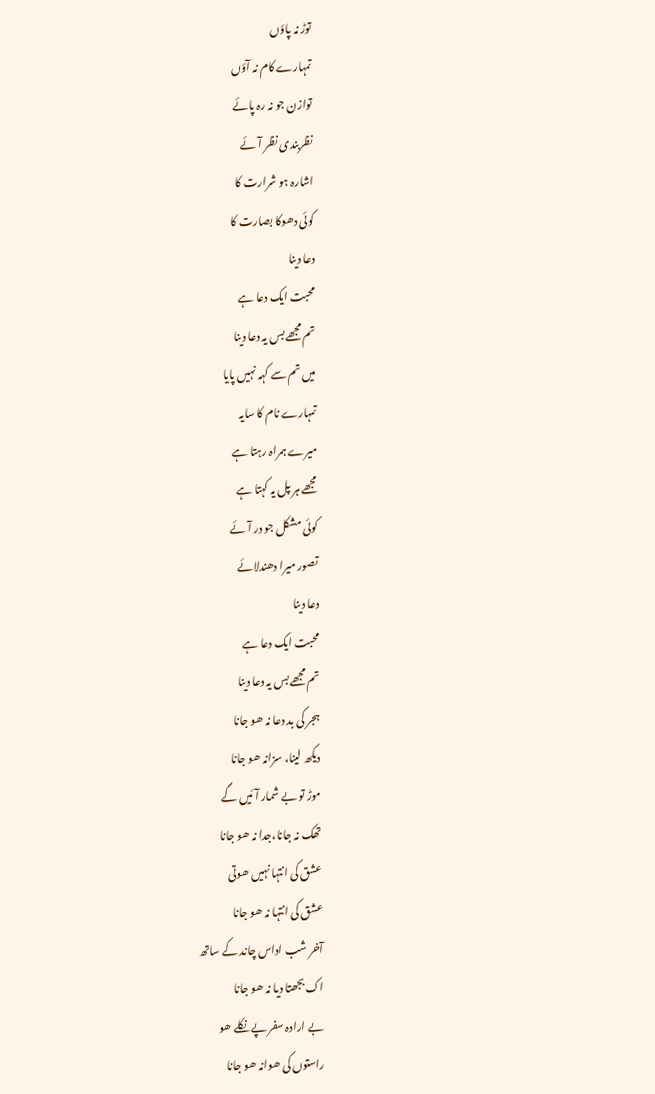توڑ نہ پاؤں
تمہارے کام نہ آؤں
توازن جو نہ رہ پائے
نظربندی نظر آئے
اشارہ ہو شرارت کا
کوئی دھوکا بصارت کا
دعا دینا
محبت ایک دعا ہے
تم مجھے بس یہ دعا دینا
میں تم سے کہہ نہیں پایا
تمہارے نام کا سایہ
میرے ہمراہ رہتا ہے
مجھے ہر پل یہ کہتا ہے
کوئی مشکل جو در آئے
تصور میرا دھندلائے
دعا دینا
محبت ایک دعا ہے
تم مجھے بس یہ دعا دینا
ہجر کی بد دعا نہ ھو جانا
دیکھ لینا، سزانہ ھو جانا
موڑ تو بے شمار آئیں گے
تھک نہ جانا،جدا نہ ھو جانا
عشق کی انتہا نہیں ھوتی
عشق کی انتہا نہ ھو جانا
آخر شب اداس چاند کے ساتھ
اک بجھتا دیا نہ ھو جانا
بے ارادہ سفر پے نکلے ھو
راستوں کی ھوانہ ھو جانا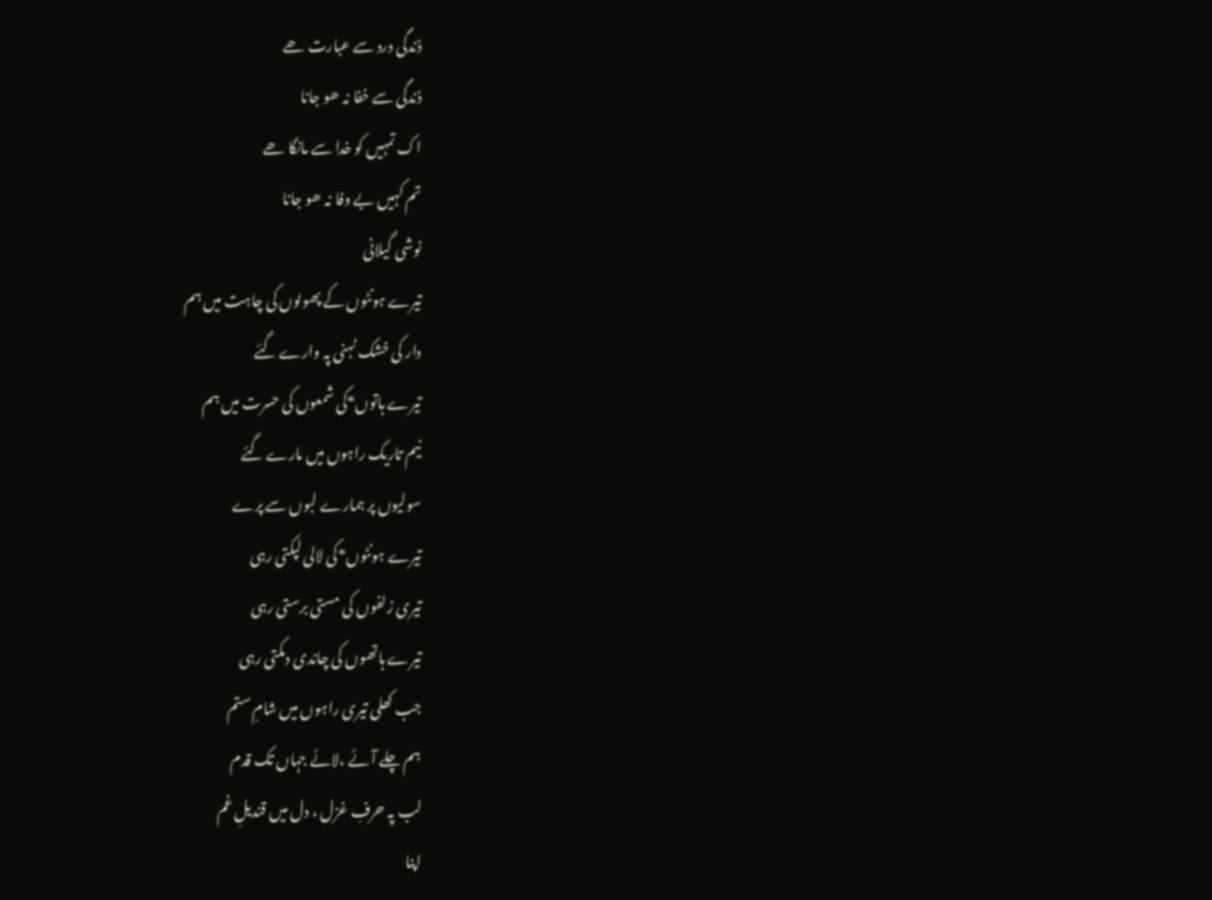ذندگی درد سے عبارت ھے
ذندگی سے خفا نہ ھو جانا
اک تمہیں کو خدا سے مانگا ھے
تم کہیں بے وفا نہ ھو جانا
نوشی گیلانی
تیرے ہونٹوں کے پھولوں کی چاہت میں ہم
دار کی خشک ٹہنی پہ وارے گئے
تیرے ہاتوں*کی شمعوں کی حسرت میں ہم
نیم تاریک راہوں میں مارے گئے
سولیوں پر ہمارے لبوں سے پرے
تیرے ہونٹوں*کی لالی لپکتی رہی
تیری زلفوں کی مستی برستی رہی
تیرے ہاتھوں کی چاندی دمکتی رہی
جب کھلی تیری راہوں میں شامِ ستم
ہم چلے آئے ،لائے جہاں تک قدم
لب پہ حرفِ غزل ، دل میں قندیلِ غم
اپنا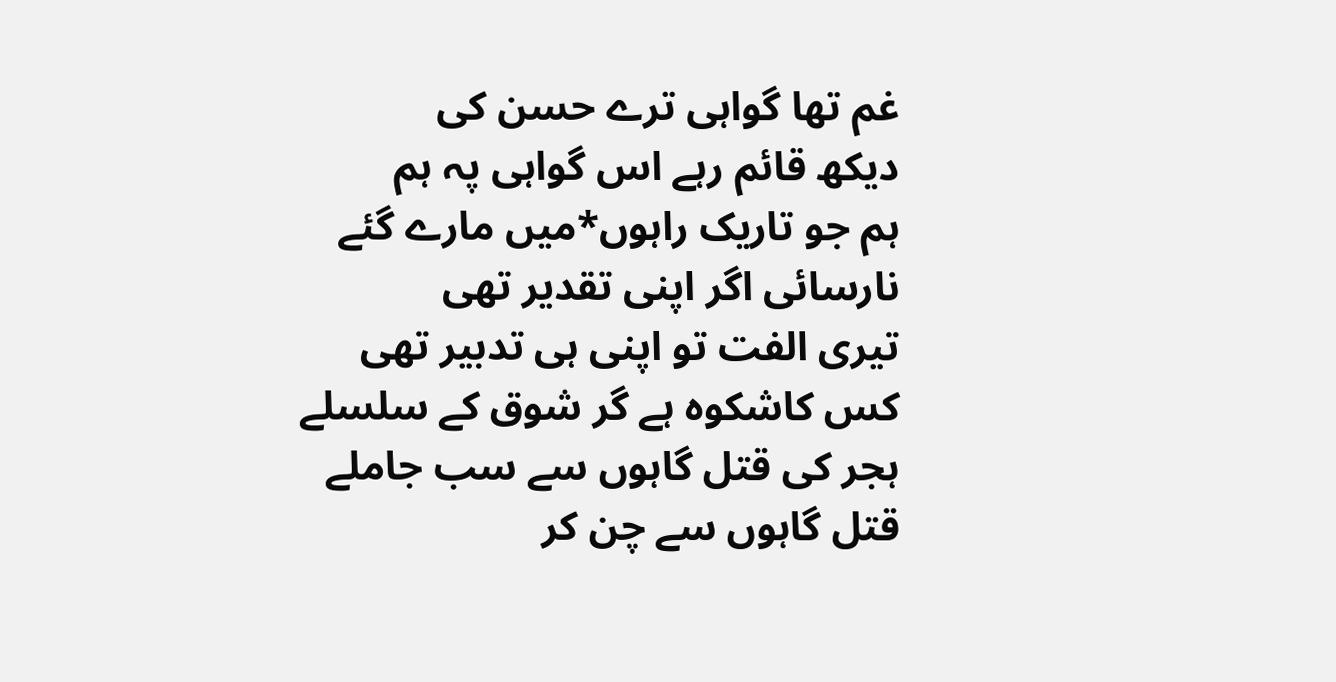غم تھا گواہی ترے حسن کی
دیکھ قائم رہے اس گواہی پہ ہم
ہم جو تاریک راہوں*میں مارے گئے
نارسائی اگر اپنی تقدیر تھی
تیری الفت تو اپنی ہی تدبیر تھی
کس کاشکوہ ہے گر شوق کے سلسلے
ہجر کی قتل گاہوں سے سب جاملے
قتل گاہوں سے چن کر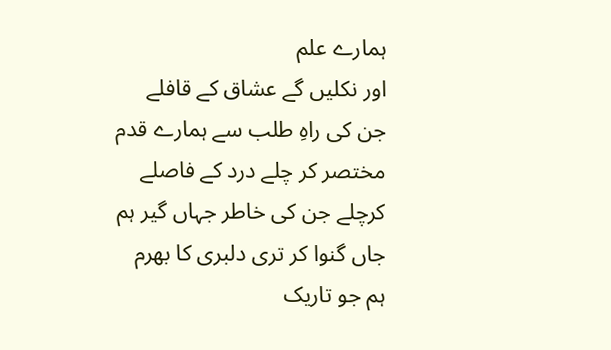ہمارے علم
اور نکلیں گے عشاق کے قافلے
جن کی راہِ طلب سے ہمارے قدم
مختصر کر چلے درد کے فاصلے
کرچلے جن کی خاطر جہاں گیر ہم
جاں گنوا کر تری دلبری کا بھرم
ہم جو تاریک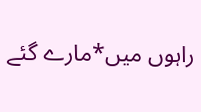راہوں میں*مارے گئے